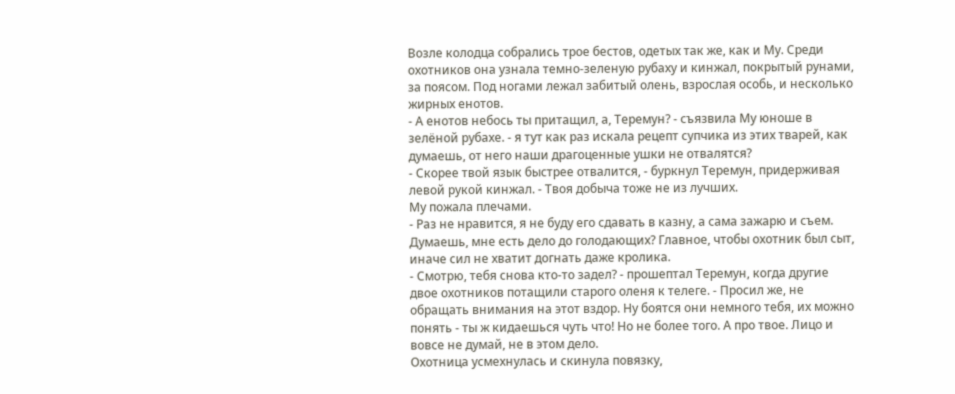Возле колодца собрались трое бестов, одетых так же, как и Му. Среди охотников она узнала темно-зеленую рубаху и кинжал, покрытый рунами, за поясом. Под ногами лежал забитый олень, взрослая особь, и несколько жирных енотов.
- А енотов небось ты притащил, а, Теремун? - съязвила Му юноше в зелёной рубахе. - я тут как раз искала рецепт супчика из этих тварей, как думаешь, от него наши драгоценные ушки не отвалятся?
- Скорее твой язык быстрее отвалится, - буркнул Теремун, придерживая левой рукой кинжал. - Твоя добыча тоже не из лучших.
Му пожала плечами.
- Раз не нравится, я не буду его сдавать в казну, а сама зажарю и съем. Думаешь, мне есть дело до голодающих? Главное, чтобы охотник был сыт, иначе сил не хватит догнать даже кролика.
- Смотрю, тебя снова кто-то задел? - прошептал Теремун, когда другие двое охотников потащили старого оленя к телеге. - Просил же, не обращать внимания на этот вздор. Ну боятся они немного тебя, их можно понять - ты ж кидаешься чуть что! Но не более того. А про твое. Лицо и вовсе не думай, не в этом дело.
Охотница усмехнулась и скинула повязку,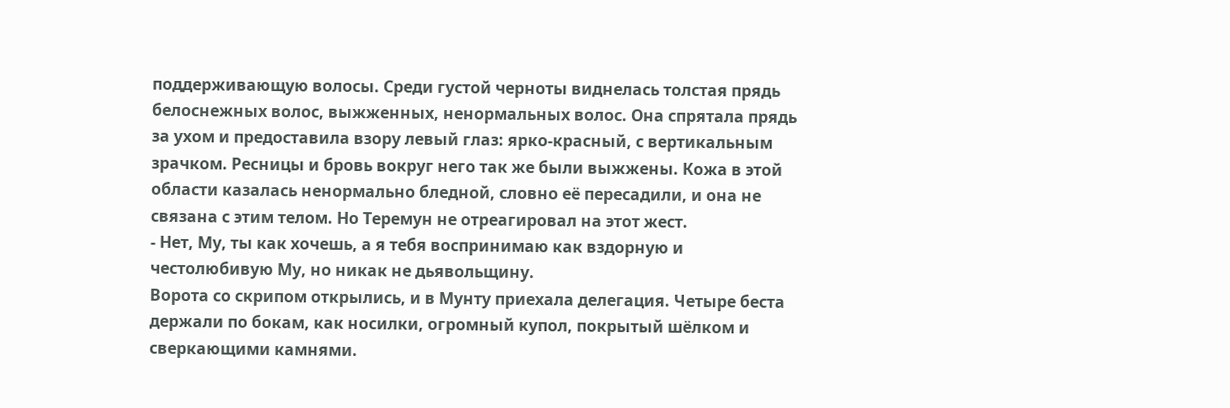поддерживающую волосы. Среди густой черноты виднелась толстая прядь белоснежных волос, выжженных, ненормальных волос. Она спрятала прядь за ухом и предоставила взору левый глаз: ярко-красный, с вертикальным зрачком. Ресницы и бровь вокруг него так же были выжжены. Кожа в этой области казалась ненормально бледной, словно её пересадили, и она не связана с этим телом. Но Теремун не отреагировал на этот жест.
- Нет, Му, ты как хочешь, а я тебя воспринимаю как вздорную и честолюбивую Му, но никак не дьявольщину.
Ворота со скрипом открылись, и в Мунту приехала делегация. Четыре беста держали по бокам, как носилки, огромный купол, покрытый шёлком и сверкающими камнями.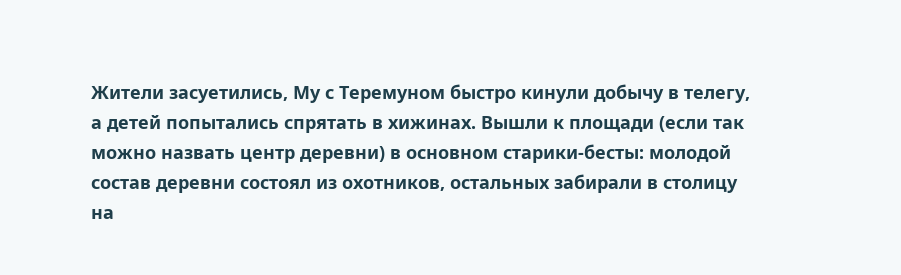Жители засуетились, Му с Теремуном быстро кинули добычу в телегу, а детей попытались спрятать в хижинах. Вышли к площади (если так можно назвать центр деревни) в основном старики-бесты: молодой состав деревни состоял из охотников, остальных забирали в столицу на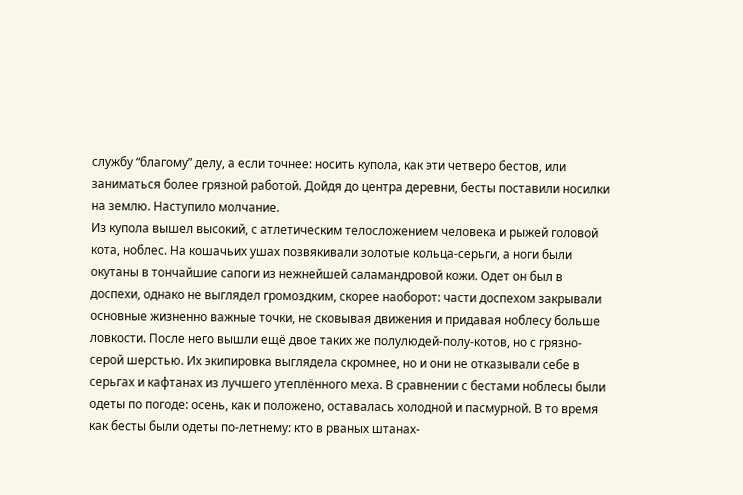службу “благому” делу, а если точнее: носить купола, как эти четверо бестов, или заниматься более грязной работой. Дойдя до центра деревни, бесты поставили носилки на землю. Наступило молчание.
Из купола вышел высокий, с атлетическим телосложением человека и рыжей головой кота, ноблес. На кошачьих ушах позвякивали золотые кольца-серьги, а ноги были окутаны в тончайшие сапоги из нежнейшей саламандровой кожи. Одет он был в доспехи, однако не выглядел громоздким, скорее наоборот: части доспехом закрывали основные жизненно важные точки, не сковывая движения и придавая ноблесу больше ловкости. После него вышли ещё двое таких же полулюдей-полу-котов, но с грязно-серой шерстью. Их экипировка выглядела скромнее, но и они не отказывали себе в серьгах и кафтанах из лучшего утеплённого меха. В сравнении с бестами ноблесы были одеты по погоде: осень, как и положено, оставалась холодной и пасмурной. В то время как бесты были одеты по-летнему: кто в рваных штанах-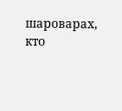шароварах, кто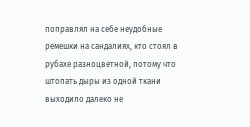поправлял на себе неудобные ремешки на сандалиях, кто стоял в рубахе разноцветной, потому что штопать дыры из одной ткани выходило далеко не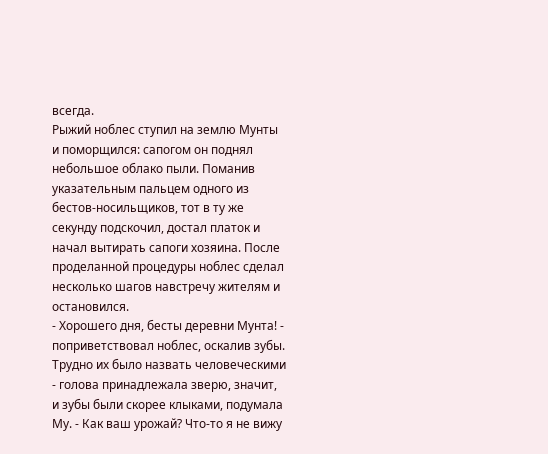всегда.
Рыжий ноблес ступил на землю Мунты и поморщился: сапогом он поднял небольшое облако пыли. Поманив указательным пальцем одного из бестов-носильщиков, тот в ту же секунду подскочил, достал платок и начал вытирать сапоги хозяина. После проделанной процедуры ноблес сделал несколько шагов навстречу жителям и остановился.
- Хорошего дня, бесты деревни Мунта! - поприветствовал ноблес, оскалив зубы. Трудно их было назвать человеческими - голова принадлежала зверю, значит, и зубы были скорее клыками, подумала Му. - Как ваш урожай? Что-то я не вижу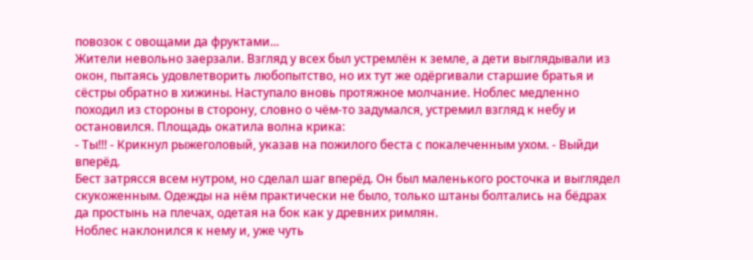повозок с овощами да фруктами...
Жители невольно заерзали. Взгляд у всех был устремлён к земле, а дети выглядывали из окон, пытаясь удовлетворить любопытство, но их тут же одёргивали старшие братья и сёстры обратно в хижины. Наступало вновь протяжное молчание. Ноблес медленно походил из стороны в сторону, словно о чём-то задумался, устремил взгляд к небу и остановился. Площадь окатила волна крика:
- Ты!!! - Крикнул рыжеголовый, указав на пожилого беста с покалеченным ухом. - Выйди вперёд.
Бест затрясся всем нутром, но сделал шаг вперёд. Он был маленького росточка и выглядел скукоженным. Одежды на нём практически не было, только штаны болтались на бёдрах да простынь на плечах, одетая на бок как у древних римлян.
Ноблес наклонился к нему и, уже чуть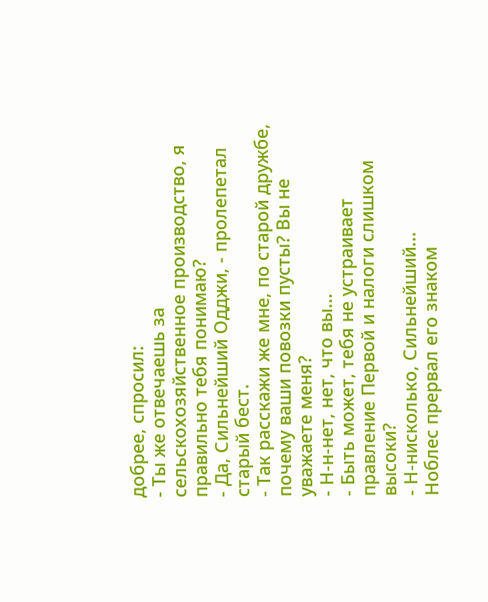добрее, спросил:
- Ты же отвечаешь за сельскохозяйственное производство, я правильно тебя понимаю?
- Да, Сильнейший Одджи, - пролепетал старый бест.
- Так расскажи же мне, по старой дружбе, почему ваши повозки пусты? Вы не уважаете меня?
- Н-н-нет, нет, что вы...
- Быть может, тебя не устраивает правление Первой и налоги слишком высоки?
- Н-нисколько, Сильнейший...
Ноблес прервал его знаком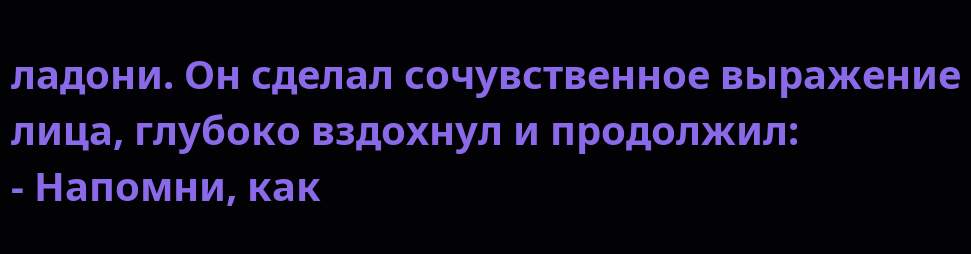ладони. Он сделал сочувственное выражение лица, глубоко вздохнул и продолжил:
- Напомни, как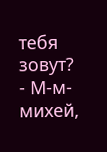тебя зовут?
- М-м-михей,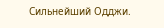Сильнейший Одджи.